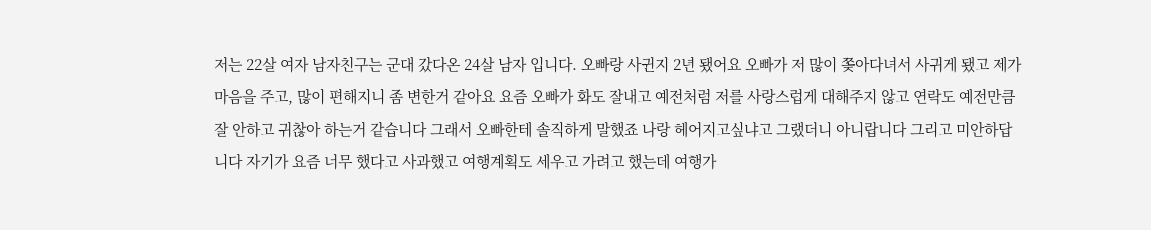저는 22살 여자 남자친구는 군대 갔다온 24살 남자 입니다. 오빠랑 사귄지 2년 됐어요 오빠가 저 많이 쫒아다녀서 사귀게 됐고 제가 마음을 주고, 많이 편해지니 좀 변한거 같아요 요즘 오빠가 화도 잘내고 예전처럼 저를 사랑스럽게 대해주지 않고 연락도 예전만큼 잘 안하고 귀찮아 하는거 같습니다 그래서 오빠한테 솔직하게 말했죠 나랑 헤어지고싶냐고 그랬더니 아니랍니다 그리고 미안하답니다 자기가 요즘 너무 했다고 사과했고 여행계획도 세우고 가려고 했는데 여행가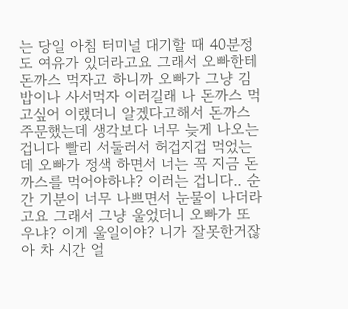는 당일 아침 터미널 대기할 때 40분정도 여유가 있더라고요 그래서 오빠한테 돈까스 먹자고 하니까 오빠가 그냥 김밥이나 사서먹자 이러길래 나 돈까스 먹고싶어 이랬더니 알겠다고해서 돈까스 주문했는데 생각보다 너무 늦게 나오는 겁니다 빨리 서둘러서 허겁지겁 먹었는데 오빠가 정색 하면서 너는 꼭 지금 돈까스를 먹어야하냐? 이러는 겁니다.. 순간 기분이 너무 나쁘면서 눈물이 나더라고요 그래서 그냥 울었더니 오빠가 또 우냐? 이게 울일이야? 니가 잘못한거잖아 차 시간 얼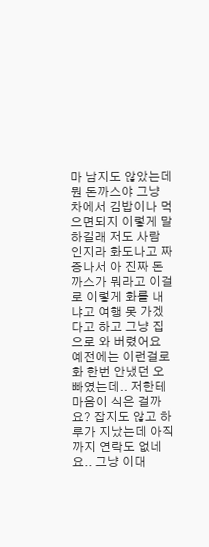마 남지도 않았는데 뭔 돈까스야 그냥 차에서 김밥이나 먹으면되지 이렇게 말 하길래 저도 사람 인지라 화도나고 짜증나서 아 진짜 돈까스가 뭐라고 이걸로 이렇게 화를 내냐고 여행 못 가겠다고 하고 그냥 집으로 와 버렸어요 예전에는 이런걸로 화 한번 안냈던 오빠였는데.. 저한테 마음이 식은 걸까요? 잡지도 않고 하루가 지났는데 아직까지 연락도 없네요.. 그냥 이대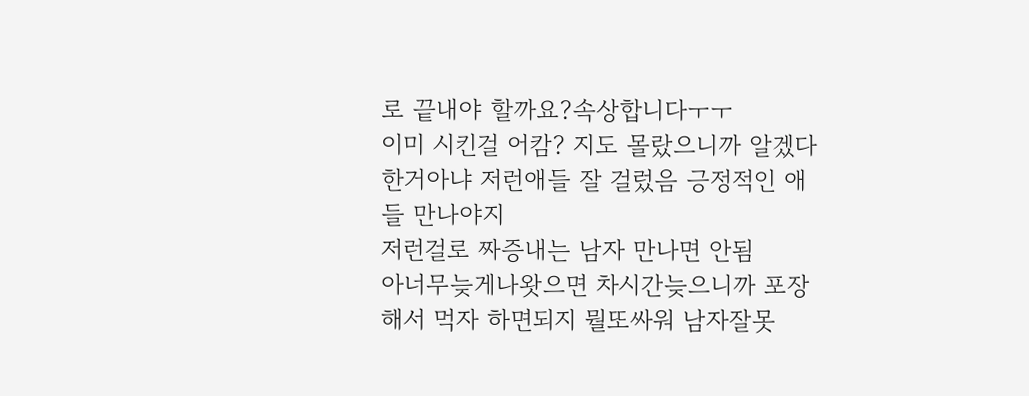로 끝내야 할까요?속상합니다ㅜㅜ
이미 시킨걸 어캄? 지도 몰랐으니까 알겠다한거아냐 저런애들 잘 걸렀음 긍정적인 애들 만나야지
저런걸로 짜증내는 남자 만나면 안됨
아너무늦게나왓으면 차시간늦으니까 포장해서 먹자 하면되지 뭘또싸워 남자잘못